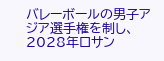バレーボールの男子アジア選手権を制し、2028年ロサン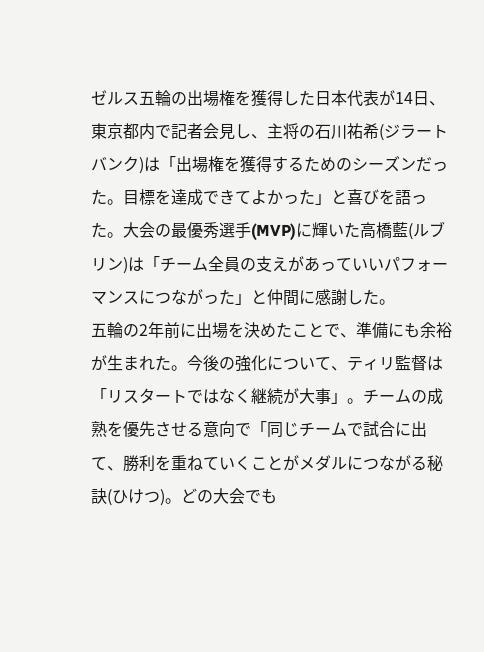ゼルス五輪の出場権を獲得した日本代表が14日、東京都内で記者会見し、主将の石川祐希(ジラートバンク)は「出場権を獲得するためのシーズンだった。目標を達成できてよかった」と喜びを語った。大会の最優秀選手(MVP)に輝いた高橋藍(ルブリン)は「チーム全員の支えがあっていいパフォーマンスにつながった」と仲間に感謝した。
五輪の2年前に出場を決めたことで、準備にも余裕が生まれた。今後の強化について、ティリ監督は「リスタートではなく継続が大事」。チームの成熟を優先させる意向で「同じチームで試合に出て、勝利を重ねていくことがメダルにつながる秘訣(ひけつ)。どの大会でも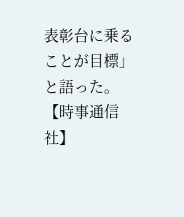表彰台に乗ることが目標」と語った。
【時事通信社】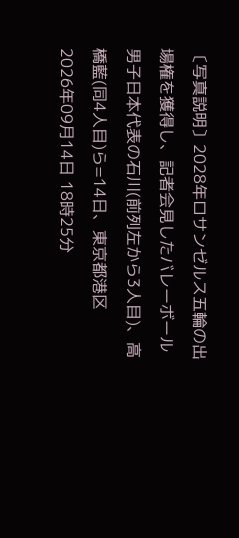〔写真説明〕2028年ロサンゼルス五輪の出場権を獲得し、記者会見したバレーボール男子日本代表の石川(前列左から3人目)、高橋藍(同4人目)ら=14日、東京都港区
2026年09月14日 18時25分